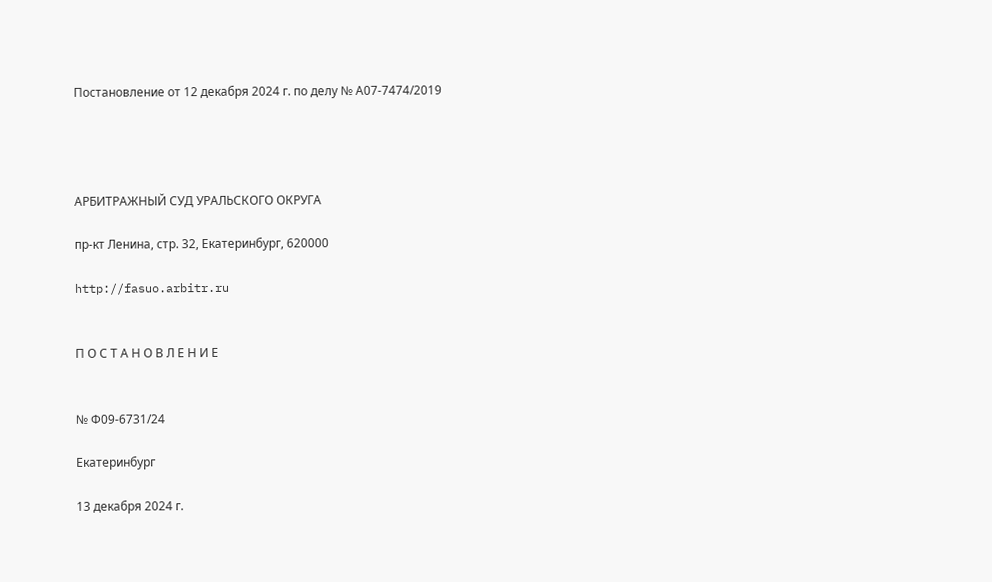Постановление от 12 декабря 2024 г. по делу № А07-7474/2019




АРБИТРАЖНЫЙ СУД УРАЛЬСКОГО ОКРУГА

пр-кт Ленина, стр. 32, Екатеринбург, 620000

http://fasuo.arbitr.ru


П О С Т А Н О В Л Е Н И Е


№ Ф09-6731/24

Екатеринбург

13 декабря 2024 г.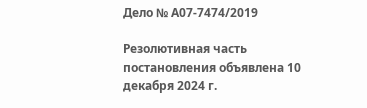Дело № А07-7474/2019

Резолютивная часть постановления объявлена 10 декабря 2024 г.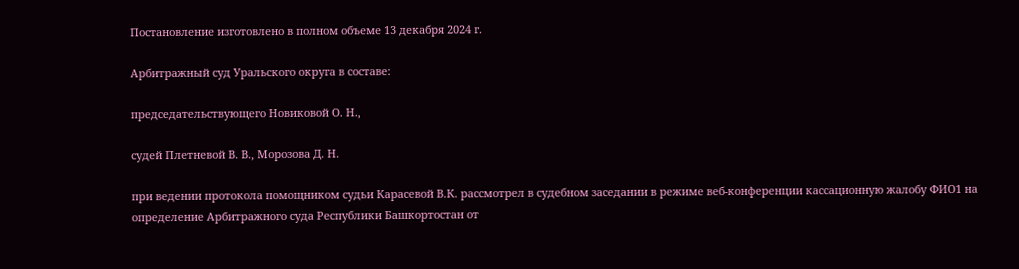Постановление изготовлено в полном объеме 13 декабря 2024 г.

Арбитражный суд Уральского округа в составе:

председательствующего Новиковой О. Н.,

судей Плетневой В. В., Морозова Д. Н.

при ведении протокола помощником судьи Карасевой В.К. рассмотрел в судебном заседании в режиме веб-конференции кассационную жалобу ФИО1 на определение Арбитражного суда Республики Башкортостан от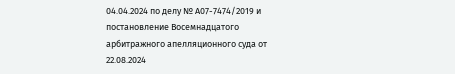04.04.2024 по делу № А07-7474/2019 и постановление Восемнадцатого арбитражного апелляционного суда от 22.08.2024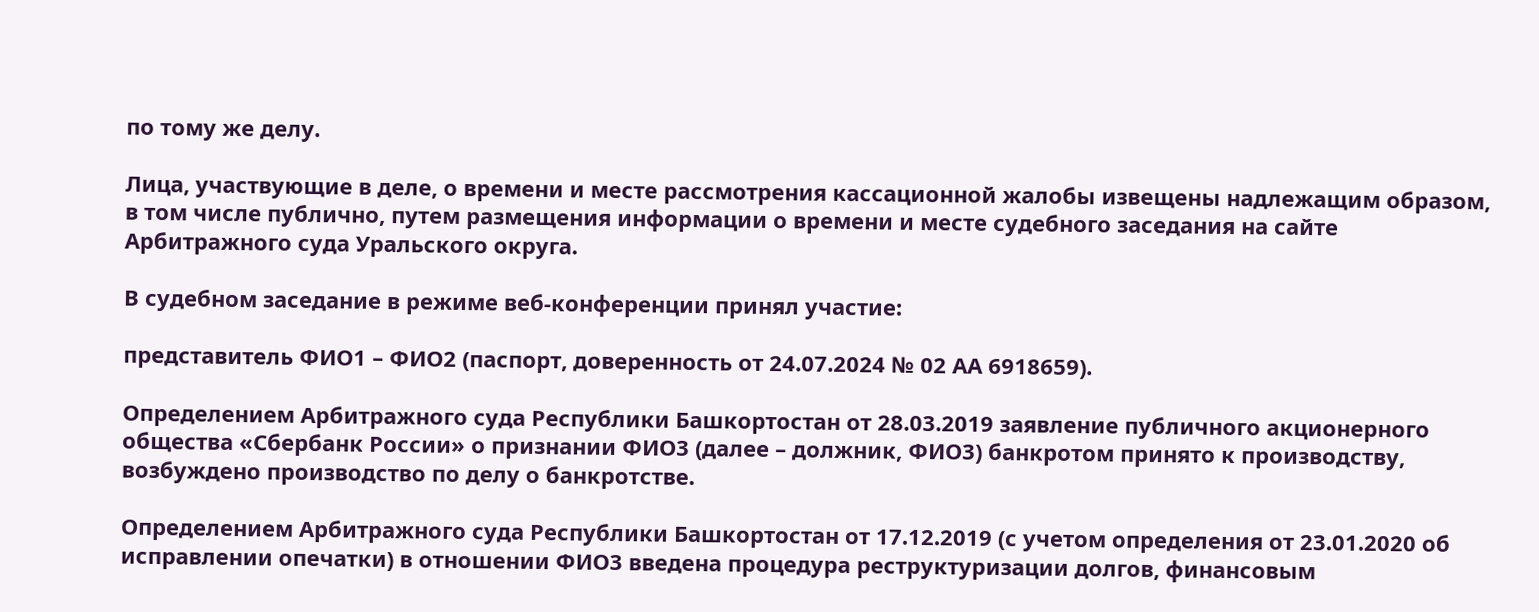по тому же делу.

Лица, участвующие в деле, о времени и месте рассмотрения кассационной жалобы извещены надлежащим образом, в том числе публично, путем размещения информации о времени и месте судебного заседания на сайте Арбитражного суда Уральского округа.

В судебном заседание в режиме веб-конференции принял участие:

представитель ФИО1 – ФИО2 (паспорт, доверенность от 24.07.2024 № 02 АА 6918659).

Определением Арбитражного суда Республики Башкортостан от 28.03.2019 заявление публичного акционерного общества «Сбербанк России» о признании ФИО3 (далее – должник, ФИО3) банкротом принято к производству, возбуждено производство по делу о банкротстве.

Определением Арбитражного суда Республики Башкортостан от 17.12.2019 (с учетом определения от 23.01.2020 об исправлении опечатки) в отношении ФИО3 введена процедура реструктуризации долгов, финансовым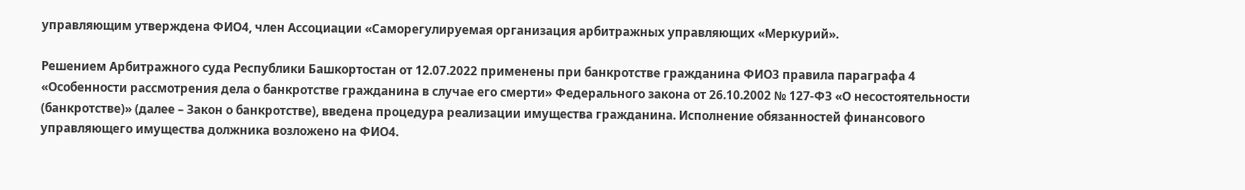управляющим утверждена ФИО4, член Ассоциации «Саморегулируемая организация арбитражных управляющих «Меркурий».

Решением Арбитражного суда Республики Башкортостан от 12.07.2022 применены при банкротстве гражданина ФИО3 правила параграфа 4 «Особенности рассмотрения дела о банкротстве гражданина в случае его смерти» Федерального закона от 26.10.2002 № 127-ФЗ «О несостоятельности (банкротстве)» (далее – Закон о банкротстве), введена процедура реализации имущества гражданина. Исполнение обязанностей финансового управляющего имущества должника возложено на ФИО4.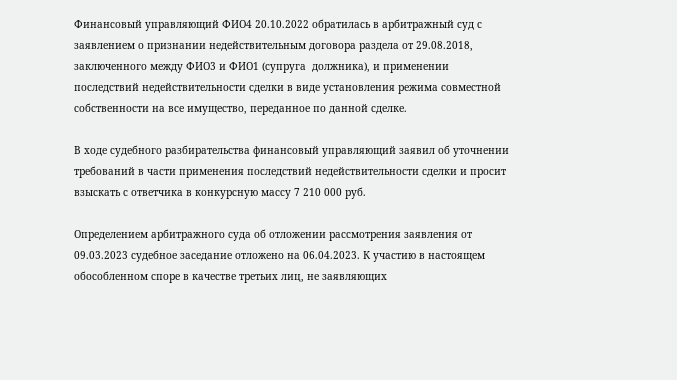Финансовый управляющий ФИО4 20.10.2022 обратилась в арбитражный суд с заявлением о признании недействительным договора раздела от 29.08.2018, заключенного между ФИО3 и ФИО1 (супруга  должника), и применении последствий недействительности сделки в виде установления режима совместной собственности на все имущество, переданное по данной сделке.

В ходе судебного разбирательства финансовый управляющий заявил об уточнении требований в части применения последствий недействительности сделки и просит взыскать с ответчика в конкурсную массу 7 210 000 руб.

Определением арбитражного суда об отложении рассмотрения заявления от 09.03.2023 судебное заседание отложено на 06.04.2023. К участию в настоящем обособленном споре в качестве третьих лиц, не заявляющих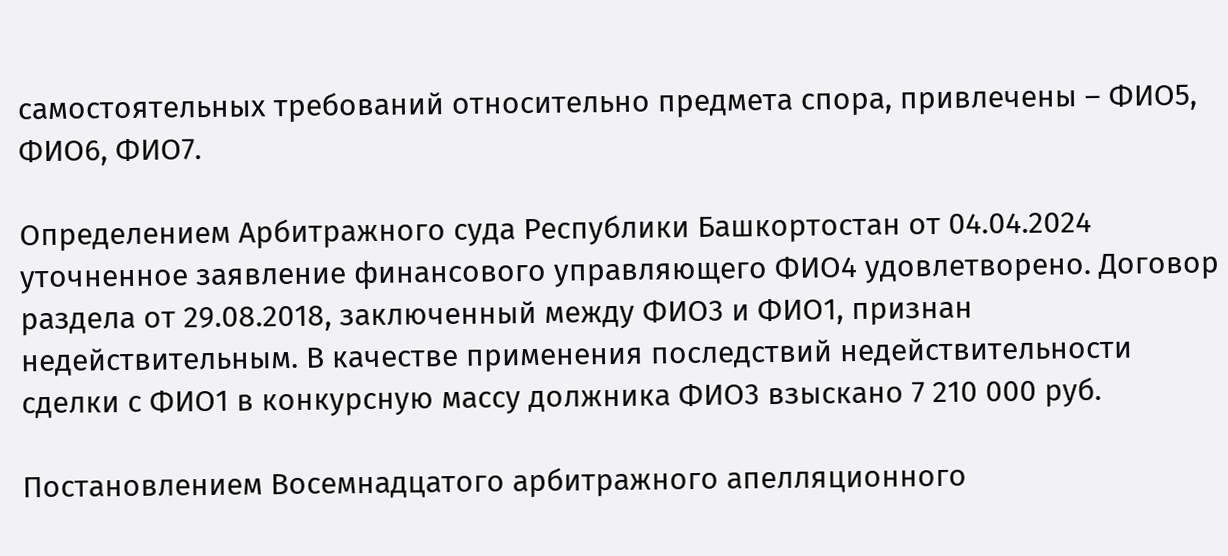самостоятельных требований относительно предмета спора, привлечены – ФИО5, ФИО6, ФИО7.

Определением Арбитражного суда Республики Башкортостан от 04.04.2024 уточненное заявление финансового управляющего ФИО4 удовлетворено. Договор раздела от 29.08.2018, заключенный между ФИО3 и ФИО1, признан недействительным. В качестве применения последствий недействительности сделки с ФИО1 в конкурсную массу должника ФИО3 взыскано 7 210 000 руб.

Постановлением Восемнадцатого арбитражного апелляционного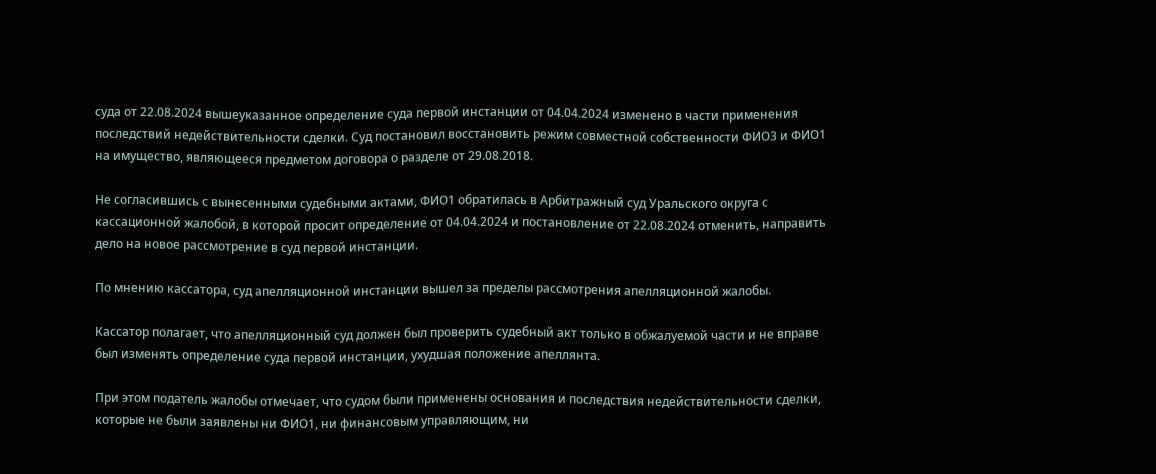суда от 22.08.2024 вышеуказанное определение суда первой инстанции от 04.04.2024 изменено в части применения последствий недействительности сделки. Суд постановил восстановить режим совместной собственности ФИО3 и ФИО1 на имущество, являющееся предметом договора о разделе от 29.08.2018.

Не согласившись с вынесенными судебными актами, ФИО1 обратилась в Арбитражный суд Уральского округа с кассационной жалобой, в которой просит определение от 04.04.2024 и постановление от 22.08.2024 отменить, направить дело на новое рассмотрение в суд первой инстанции.

По мнению кассатора, суд апелляционной инстанции вышел за пределы рассмотрения апелляционной жалобы.

Кассатор полагает, что апелляционный суд должен был проверить судебный акт только в обжалуемой части и не вправе был изменять определение суда первой инстанции, ухудшая положение апеллянта.

При этом податель жалобы отмечает, что судом были применены основания и последствия недействительности сделки, которые не были заявлены ни ФИО1, ни финансовым управляющим, ни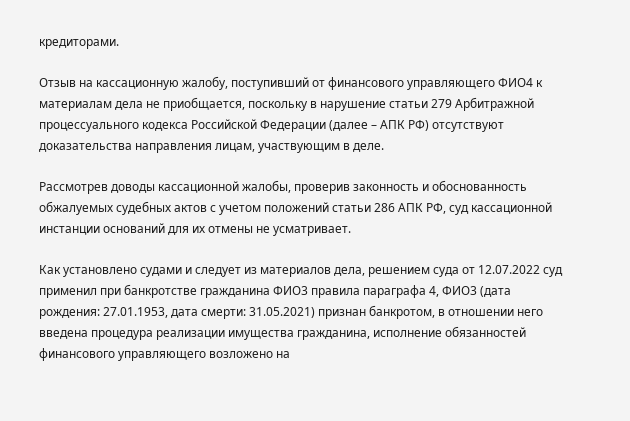кредиторами.

Отзыв на кассационную жалобу, поступивший от финансового управляющего ФИО4 к материалам дела не приобщается, поскольку в нарушение статьи 279 Арбитражной процессуального кодекса Российской Федерации (далее – АПК РФ) отсутствуют доказательства направления лицам, участвующим в деле.

Рассмотрев доводы кассационной жалобы, проверив законность и обоснованность обжалуемых судебных актов с учетом положений статьи 286 АПК РФ, суд кассационной инстанции оснований для их отмены не усматривает.

Как установлено судами и следует из материалов дела, решением суда от 12.07.2022 суд применил при банкротстве гражданина ФИО3 правила параграфа 4, ФИО3 (дата рождения: 27.01.1953, дата смерти: 31.05.2021) признан банкротом, в отношении него введена процедура реализации имущества гражданина, исполнение обязанностей финансового управляющего возложено на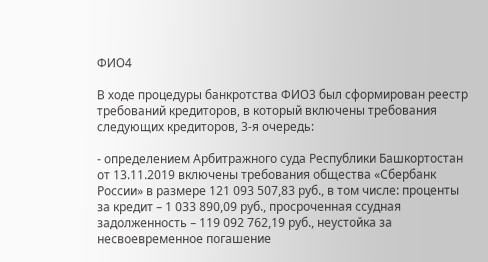ФИО4

В ходе процедуры банкротства ФИО3 был сформирован реестр требований кредиторов, в который включены требования следующих кредиторов, 3-я очередь:

- определением Арбитражного суда Республики Башкортостан от 13.11.2019 включены требования общества «Сбербанк России» в размере 121 093 507,83 руб., в том числе: проценты за кредит – 1 033 890,09 руб., просроченная ссудная задолженность – 119 092 762,19 руб., неустойка за несвоевременное погашение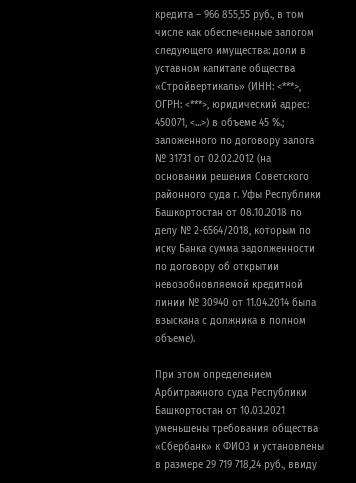кредита – 966 855,55 руб., в том числе как обеспеченные залогом следующего имущества: доли в уставном капитале общества «Стройвертикаль» (ИНН: <***>, ОГРН: <***>, юридический адрес: 450071, <...>) в объеме 45 %.; заложенного по договору залога № 31731 от 02.02.2012 (на основании решения Советского районного суда г. Уфы Республики Башкортостан от 08.10.2018 по делу № 2-6564/2018, которым по иску Банка сумма задолженности по договору об открытии невозобновляемой кредитной линии № 30940 от 11.04.2014 была взыскана с должника в полном объеме).

При этом определением Арбитражного суда Республики Башкортостан от 10.03.2021 уменьшены требования общества «Сбербанк» к ФИО3 и установлены в размере 29 719 718,24 руб., ввиду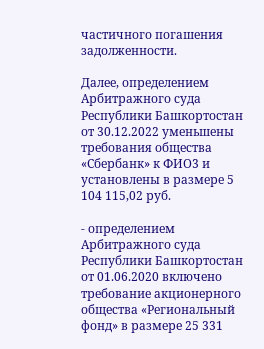частичного погашения задолженности.

Далее, определением Арбитражного суда Республики Башкортостан от 30.12.2022 уменьшены требования общества «Сбербанк» к ФИО3 и установлены в размере 5 104 115,02 руб.

- определением Арбитражного суда Республики Башкортостан от 01.06.2020 включено требование акционерного общества «Региональный фонд» в размере 25 331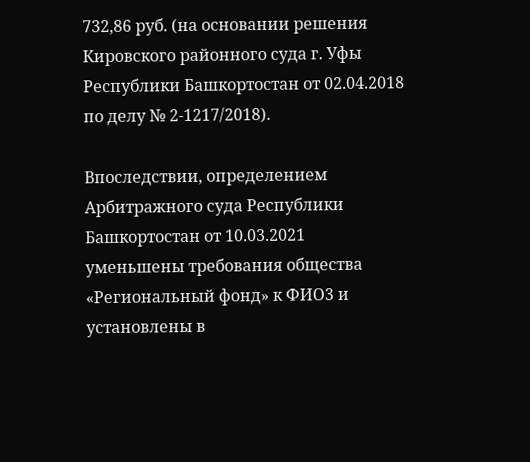732,86 руб. (на основании решения Кировского районного суда г. Уфы Республики Башкортостан от 02.04.2018 по делу № 2-1217/2018).

Впоследствии, определением Арбитражного суда Республики Башкортостан от 10.03.2021 уменьшены требования общества «Региональный фонд» к ФИО3 и установлены в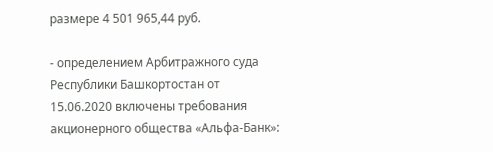размере 4 501 965,44 руб.

- определением Арбитражного суда Республики Башкортостан от 15.06.2020 включены требования акционерного общества «Альфа-Банк»: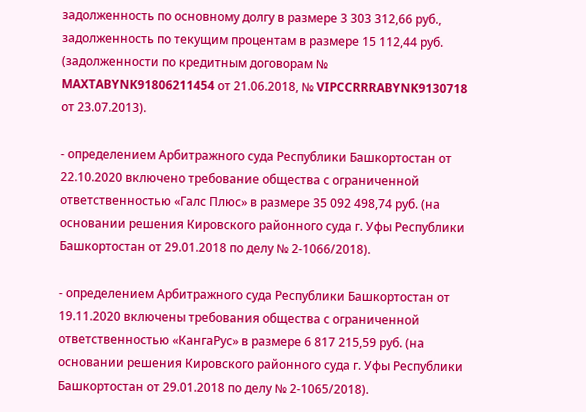задолженность по основному долгу в размере 3 303 312,66 руб., задолженность по текущим процентам в размере 15 112,44 руб. (задолженности по кредитным договорам № MAXTABYNK91806211454 от 21.06.2018, № VIPCCRRRABYNK9130718 от 23.07.2013).

- определением Арбитражного суда Республики Башкортостан от 22.10.2020 включено требование общества с ограниченной ответственностью «Галс Плюс» в размере 35 092 498,74 руб. (на основании решения Кировского районного суда г. Уфы Республики Башкортостан от 29.01.2018 по делу № 2-1066/2018).

- определением Арбитражного суда Республики Башкортостан от 19.11.2020 включены требования общества с ограниченной ответственностью «КангаРус» в размере 6 817 215,59 руб. (на основании решения Кировского районного суда г. Уфы Республики Башкортостан от 29.01.2018 по делу № 2-1065/2018).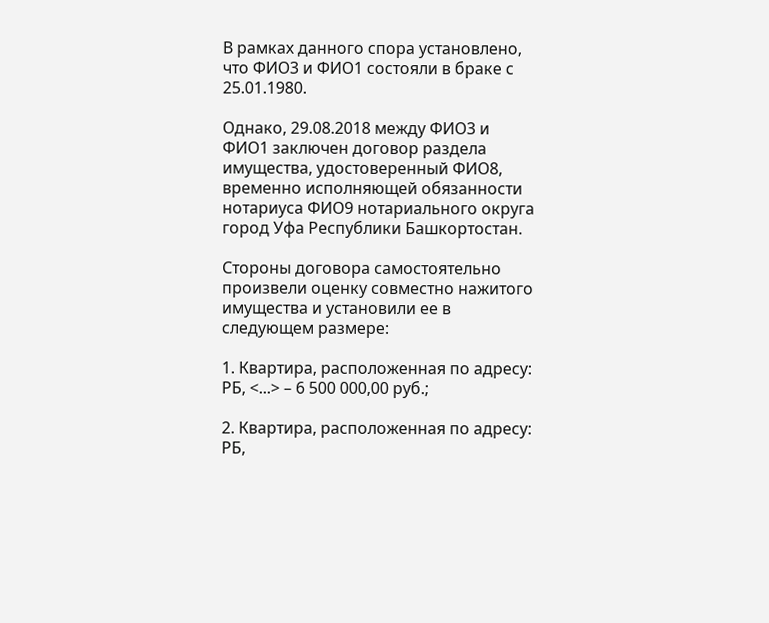В рамках данного спора установлено, что ФИО3 и ФИО1 состояли в браке с 25.01.1980.

Однако, 29.08.2018 между ФИО3 и ФИО1 заключен договор раздела имущества, удостоверенный ФИО8, временно исполняющей обязанности нотариуса ФИО9 нотариального округа город Уфа Республики Башкортостан.

Стороны договора самостоятельно произвели оценку совместно нажитого имущества и установили ее в следующем размере:

1. Квартира, расположенная по адресу: РБ, <...> – 6 500 000,00 руб.;

2. Квартира, расположенная по адресу: РБ,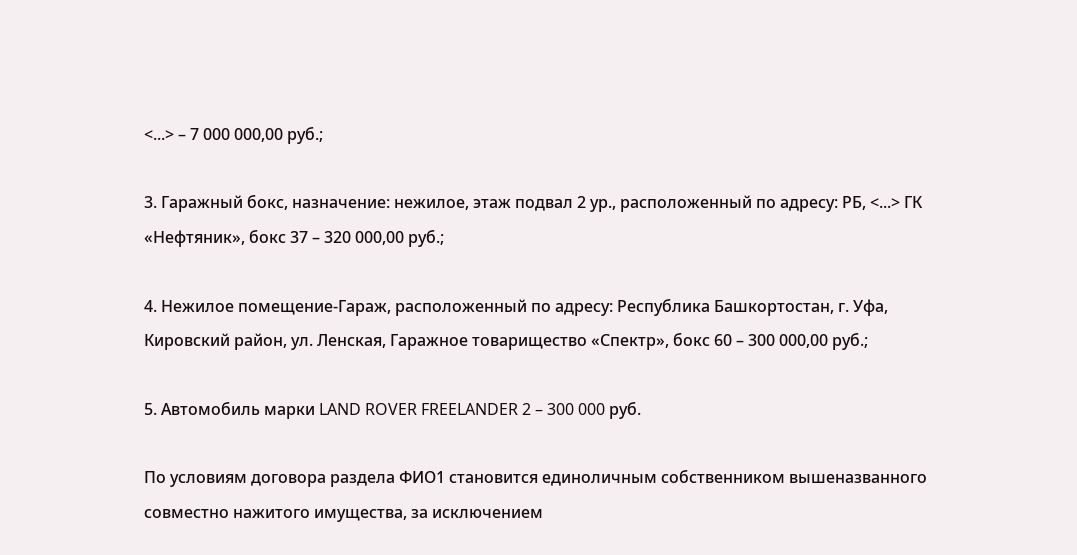<...> – 7 000 000,00 руб.;

3. Гаражный бокс, назначение: нежилое, этаж подвал 2 ур., расположенный по адресу: РБ, <...> ГК «Нефтяник», бокс 37 – 320 000,00 руб.;

4. Нежилое помещение-Гараж, расположенный по адресу: Республика Башкортостан, г. Уфа, Кировский район, ул. Ленская, Гаражное товарищество «Спектр», бокс 60 – 300 000,00 руб.;

5. Автомобиль марки LAND ROVER FREELANDER 2 – 300 000 руб.

По условиям договора раздела ФИО1 становится единоличным собственником вышеназванного совместно нажитого имущества, за исключением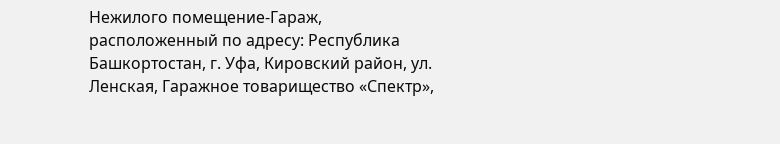Нежилого помещение-Гараж, расположенный по адресу: Республика Башкортостан, г. Уфа, Кировский район, ул. Ленская, Гаражное товарищество «Спектр»,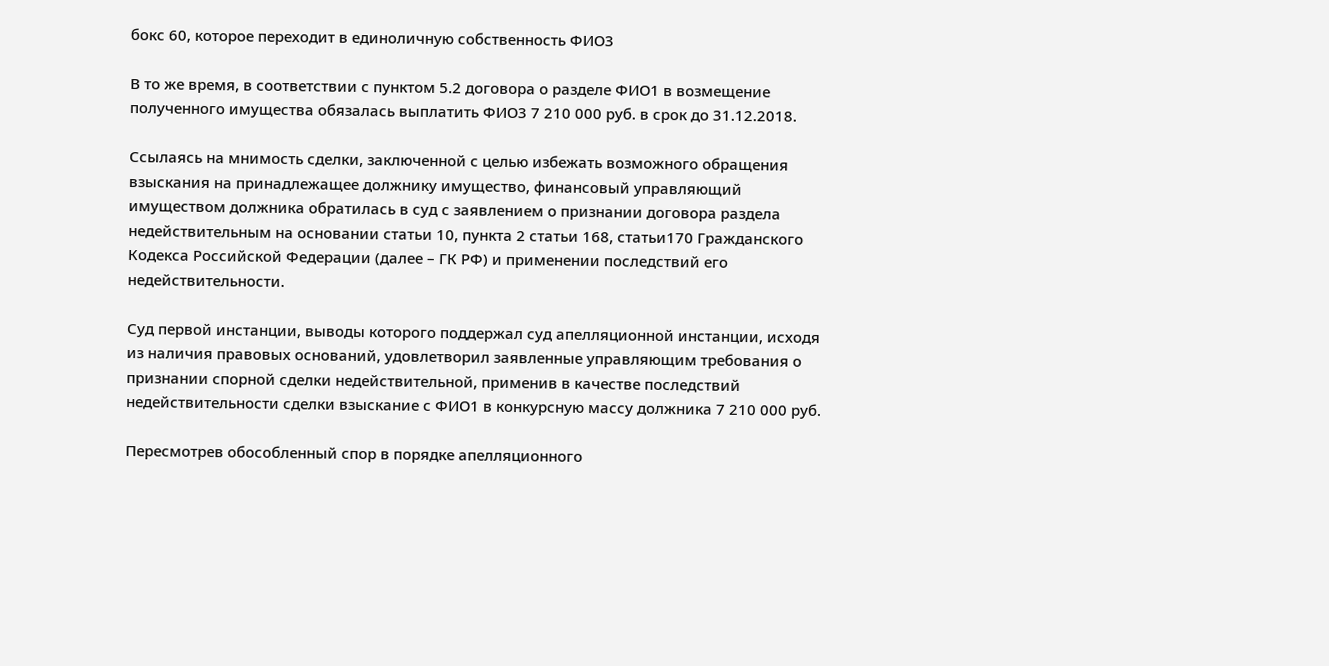бокс 60, которое переходит в единоличную собственность ФИО3

В то же время, в соответствии с пунктом 5.2 договора о разделе ФИО1 в возмещение полученного имущества обязалась выплатить ФИО3 7 210 000 руб. в срок до 31.12.2018.

Ссылаясь на мнимость сделки, заключенной с целью избежать возможного обращения взыскания на принадлежащее должнику имущество, финансовый управляющий имуществом должника обратилась в суд с заявлением о признании договора раздела недействительным на основании статьи 10, пункта 2 статьи 168, статьи170 Гражданского Кодекса Российской Федерации (далее – ГК РФ) и применении последствий его недействительности.

Суд первой инстанции, выводы которого поддержал суд апелляционной инстанции, исходя из наличия правовых оснований, удовлетворил заявленные управляющим требования о признании спорной сделки недействительной, применив в качестве последствий недействительности сделки взыскание с ФИО1 в конкурсную массу должника 7 210 000 руб.

Пересмотрев обособленный спор в порядке апелляционного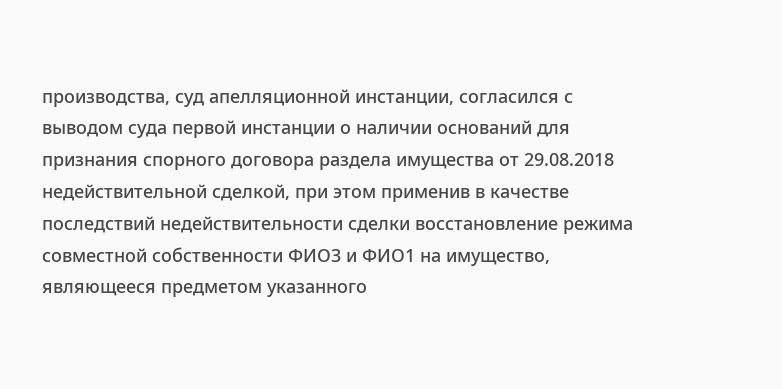производства, суд апелляционной инстанции, согласился с выводом суда первой инстанции о наличии оснований для признания спорного договора раздела имущества от 29.08.2018 недействительной сделкой, при этом применив в качестве последствий недействительности сделки восстановление режима совместной собственности ФИО3 и ФИО1 на имущество, являющееся предметом указанного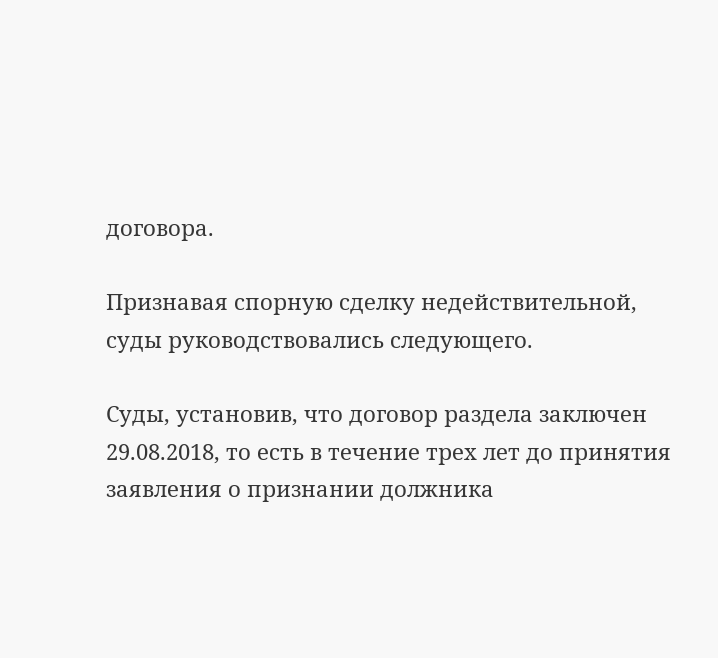договора.

Признавая спорную сделку недействительной, суды руководствовались следующего.

Суды, установив, что договор раздела заключен 29.08.2018, то есть в течение трех лет до принятия заявления о признании должника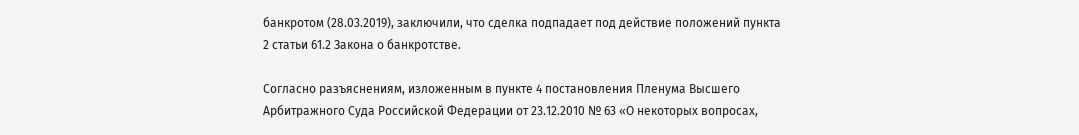банкротом (28.03.2019), заключили, что сделка подпадает под действие положений пункта 2 статьи 61.2 Закона о банкротстве.

Согласно разъяснениям, изложенным в пункте 4 постановления Пленума Высшего Арбитражного Суда Российской Федерации от 23.12.2010 № 63 «О некоторых вопросах,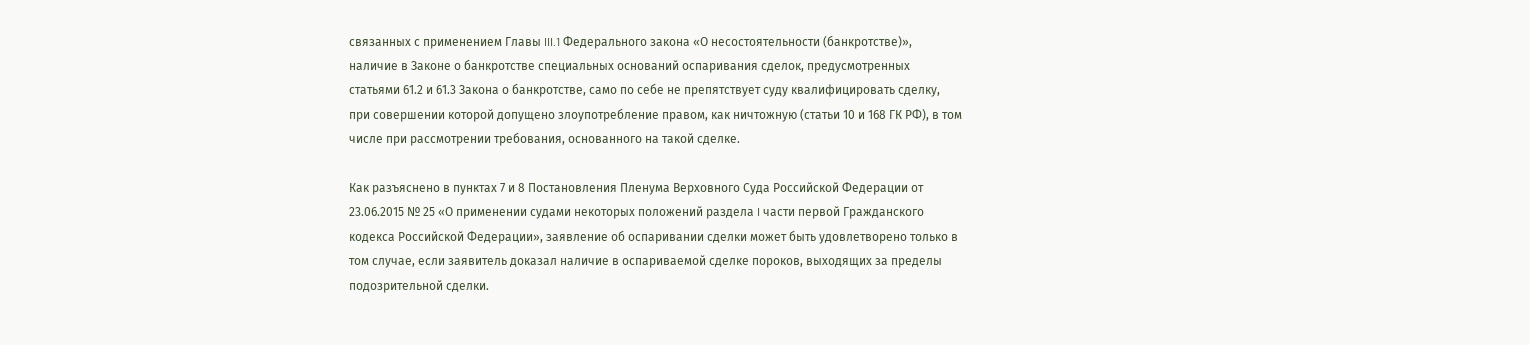связанных с применением Главы III.1 Федерального закона «О несостоятельности (банкротстве)», наличие в Законе о банкротстве специальных оснований оспаривания сделок, предусмотренных статьями 61.2 и 61.3 Закона о банкротстве, само по себе не препятствует суду квалифицировать сделку, при совершении которой допущено злоупотребление правом, как ничтожную (статьи 10 и 168 ГК РФ), в том числе при рассмотрении требования, основанного на такой сделке.

Как разъяснено в пунктах 7 и 8 Постановления Пленума Верховного Суда Российской Федерации от 23.06.2015 № 25 «О применении судами некоторых положений раздела I части первой Гражданского кодекса Российской Федерации», заявление об оспаривании сделки может быть удовлетворено только в том случае, если заявитель доказал наличие в оспариваемой сделке пороков, выходящих за пределы подозрительной сделки.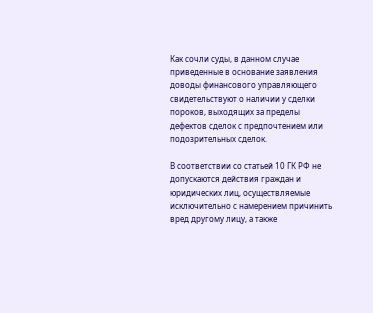Как сочли суды, в данном случае приведенные в основание заявления доводы финансового управляющего свидетельствуют о наличии у сделки пороков, выходящих за пределы дефектов сделок с предпочтением или подозрительных сделок.

В соответствии со статьей 10 ГК РФ не допускаются действия граждан и юридических лиц, осуществляемые исключительно с намерением причинить вред другому лицу, а также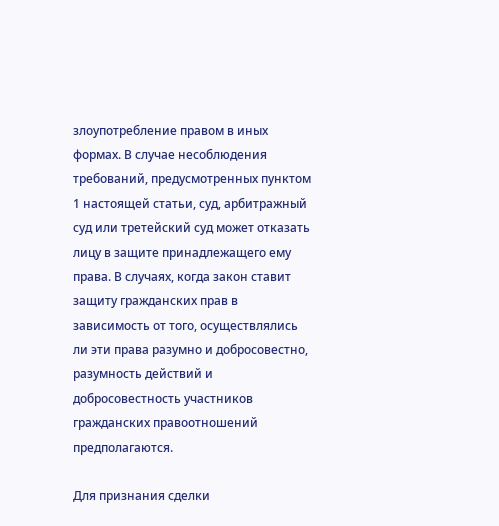злоупотребление правом в иных формах. В случае несоблюдения требований, предусмотренных пунктом 1 настоящей статьи, суд, арбитражный суд или третейский суд может отказать лицу в защите принадлежащего ему права. В случаях, когда закон ставит защиту гражданских прав в зависимость от того, осуществлялись ли эти права разумно и добросовестно, разумность действий и добросовестность участников гражданских правоотношений предполагаются.

Для признания сделки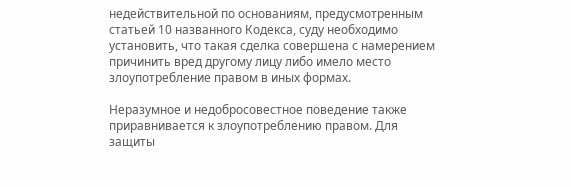недействительной по основаниям, предусмотренным статьей 10 названного Кодекса, суду необходимо установить, что такая сделка совершена с намерением причинить вред другому лицу либо имело место злоупотребление правом в иных формах.

Неразумное и недобросовестное поведение также приравнивается к злоупотреблению правом. Для защиты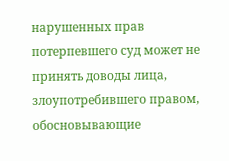нарушенных прав потерпевшего суд может не принять доводы лица, злоупотребившего правом, обосновывающие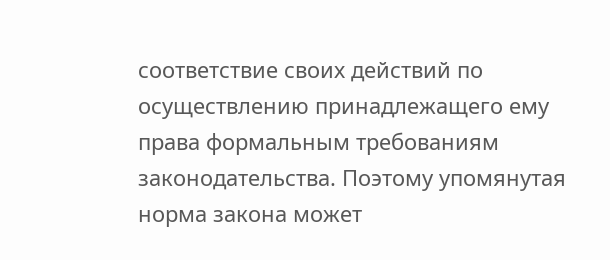соответствие своих действий по осуществлению принадлежащего ему права формальным требованиям законодательства. Поэтому упомянутая норма закона может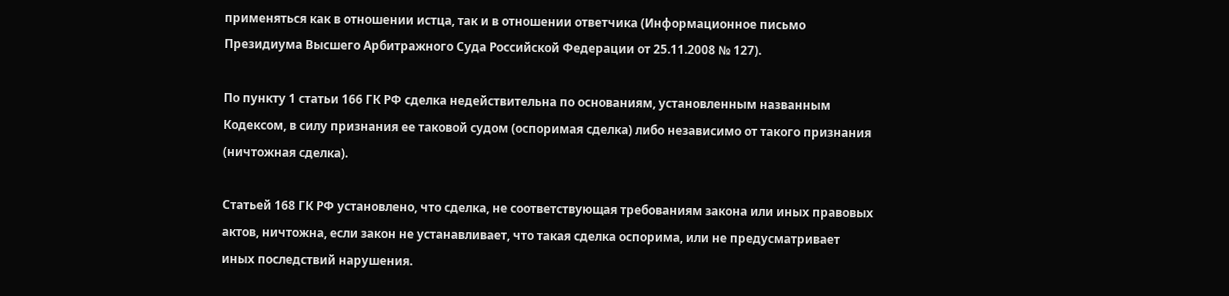применяться как в отношении истца, так и в отношении ответчика (Информационное письмо Президиума Высшего Арбитражного Суда Российской Федерации от 25.11.2008 № 127).

По пункту 1 статьи 166 ГК РФ сделка недействительна по основаниям, установленным названным Кодексом, в силу признания ее таковой судом (оспоримая сделка) либо независимо от такого признания (ничтожная сделка).

Статьей 168 ГК РФ установлено, что сделка, не соответствующая требованиям закона или иных правовых актов, ничтожна, если закон не устанавливает, что такая сделка оспорима, или не предусматривает иных последствий нарушения.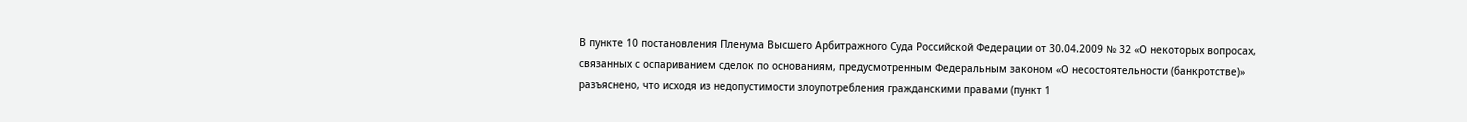В пункте 10 постановления Пленума Высшего Арбитражного Суда Российской Федерации от 30.04.2009 № 32 «О некоторых вопросах, связанных с оспариванием сделок по основаниям, предусмотренным Федеральным законом «О несостоятельности (банкротстве)» разъяснено, что исходя из недопустимости злоупотребления гражданскими правами (пункт 1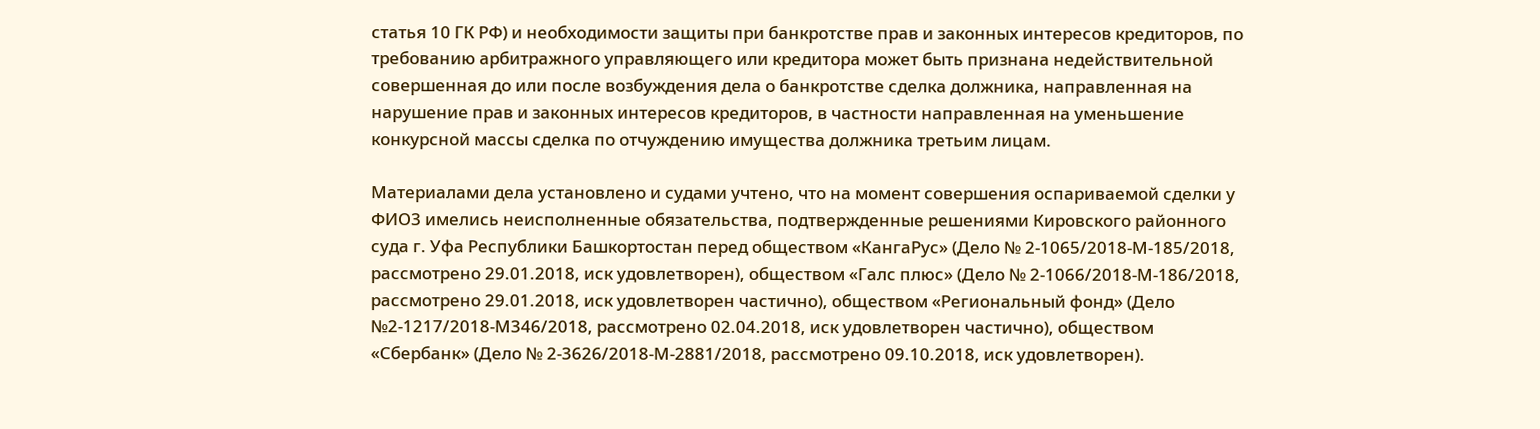статья 10 ГК РФ) и необходимости защиты при банкротстве прав и законных интересов кредиторов, по требованию арбитражного управляющего или кредитора может быть признана недействительной совершенная до или после возбуждения дела о банкротстве сделка должника, направленная на нарушение прав и законных интересов кредиторов, в частности направленная на уменьшение конкурсной массы сделка по отчуждению имущества должника третьим лицам.

Материалами дела установлено и судами учтено, что на момент совершения оспариваемой сделки у ФИО3 имелись неисполненные обязательства, подтвержденные решениями Кировского районного суда г. Уфа Республики Башкортостан перед обществом «КангаРус» (Дело № 2-1065/2018-М-185/2018, рассмотрено 29.01.2018, иск удовлетворен), обществом «Галс плюс» (Дело № 2-1066/2018-М-186/2018, рассмотрено 29.01.2018, иск удовлетворен частично), обществом «Региональный фонд» (Дело №2-1217/2018-М346/2018, рассмотрено 02.04.2018, иск удовлетворен частично), обществом «Сбербанк» (Дело № 2-3626/2018-М-2881/2018, рассмотрено 09.10.2018, иск удовлетворен).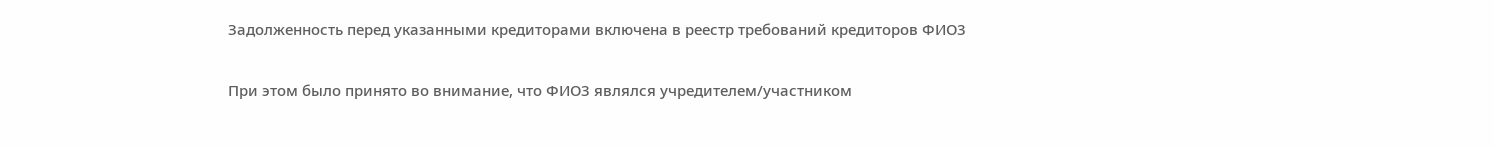Задолженность перед указанными кредиторами включена в реестр требований кредиторов ФИО3

При этом было принято во внимание, что ФИО3 являлся учредителем/участником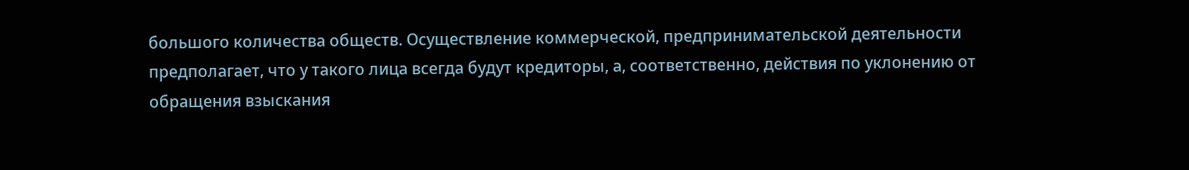большого количества обществ. Осуществление коммерческой, предпринимательской деятельности предполагает, что у такого лица всегда будут кредиторы, а, соответственно, действия по уклонению от обращения взыскания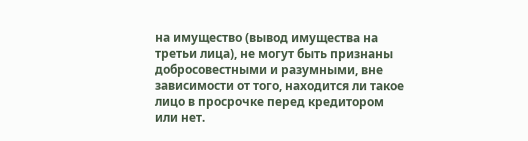на имущество (вывод имущества на третьи лица), не могут быть признаны добросовестными и разумными, вне зависимости от того, находится ли такое лицо в просрочке перед кредитором или нет.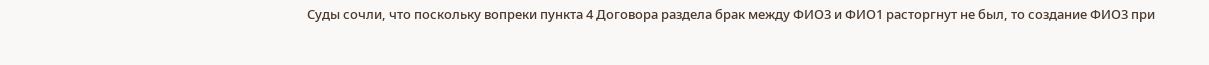Суды сочли, что поскольку вопреки пункта 4 Договора раздела брак между ФИО3 и ФИО1 расторгнут не был, то создание ФИО3 при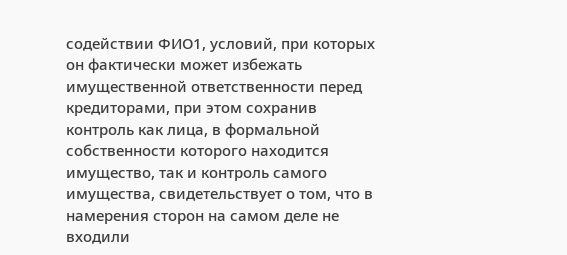содействии ФИО1, условий, при которых он фактически может избежать имущественной ответственности перед кредиторами, при этом сохранив контроль как лица, в формальной собственности которого находится имущество, так и контроль самого имущества, свидетельствует о том, что в намерения сторон на самом деле не входили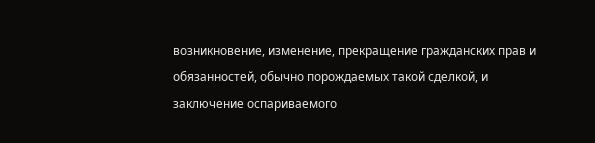возникновение, изменение, прекращение гражданских прав и обязанностей, обычно порождаемых такой сделкой, и заключение оспариваемого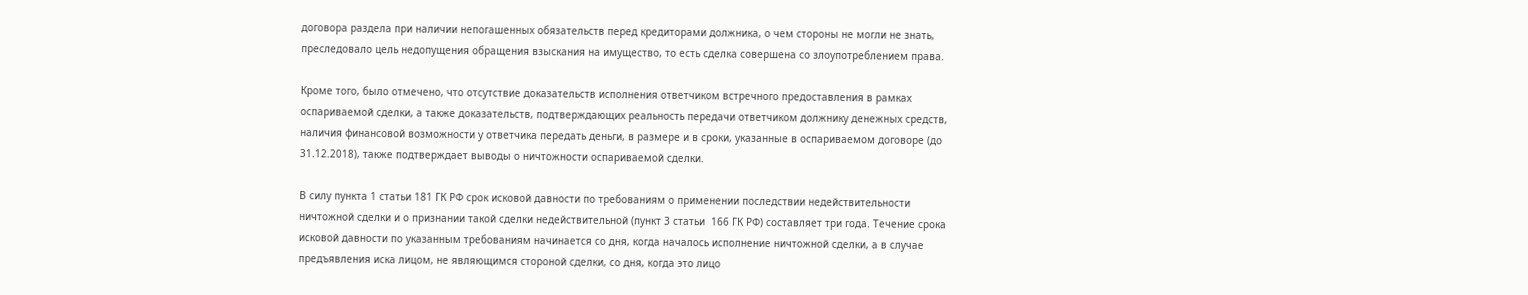договора раздела при наличии непогашенных обязательств перед кредиторами должника, о чем стороны не могли не знать, преследовало цель недопущения обращения взыскания на имущество, то есть сделка совершена со злоупотреблением права.

Кроме того, было отмечено, что отсутствие доказательств исполнения ответчиком встречного предоставления в рамках оспариваемой сделки, а также доказательств, подтверждающих реальность передачи ответчиком должнику денежных средств, наличия финансовой возможности у ответчика передать деньги, в размере и в сроки, указанные в оспариваемом договоре (до 31.12.2018), также подтверждает выводы о ничтожности оспариваемой сделки.

В силу пункта 1 статьи 181 ГК РФ срок исковой давности по требованиям о применении последствии недействительности ничтожной сделки и о признании такой сделки недействительной (пункт 3 статьи  166 ГК РФ) составляет три года. Течение срока исковой давности по указанным требованиям начинается со дня, когда началось исполнение ничтожной сделки, а в случае предъявления иска лицом, не являющимся стороной сделки, со дня, когда это лицо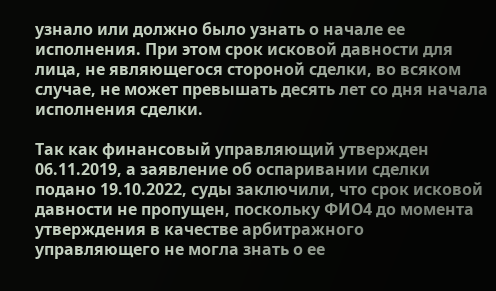узнало или должно было узнать о начале ее исполнения. При этом срок исковой давности для лица, не являющегося стороной сделки, во всяком случае, не может превышать десять лет со дня начала исполнения сделки.

Так как финансовый управляющий утвержден 06.11.2019, а заявление об оспаривании сделки подано 19.10.2022, суды заключили, что срок исковой давности не пропущен, поскольку ФИО4 до момента утверждения в качестве арбитражного управляющего не могла знать о ее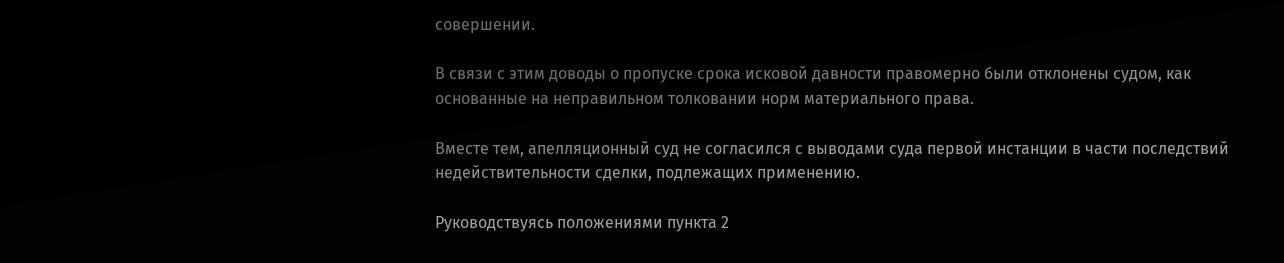совершении.

В связи с этим доводы о пропуске срока исковой давности правомерно были отклонены судом, как основанные на неправильном толковании норм материального права.

Вместе тем, апелляционный суд не согласился с выводами суда первой инстанции в части последствий недействительности сделки, подлежащих применению.

Руководствуясь положениями пункта 2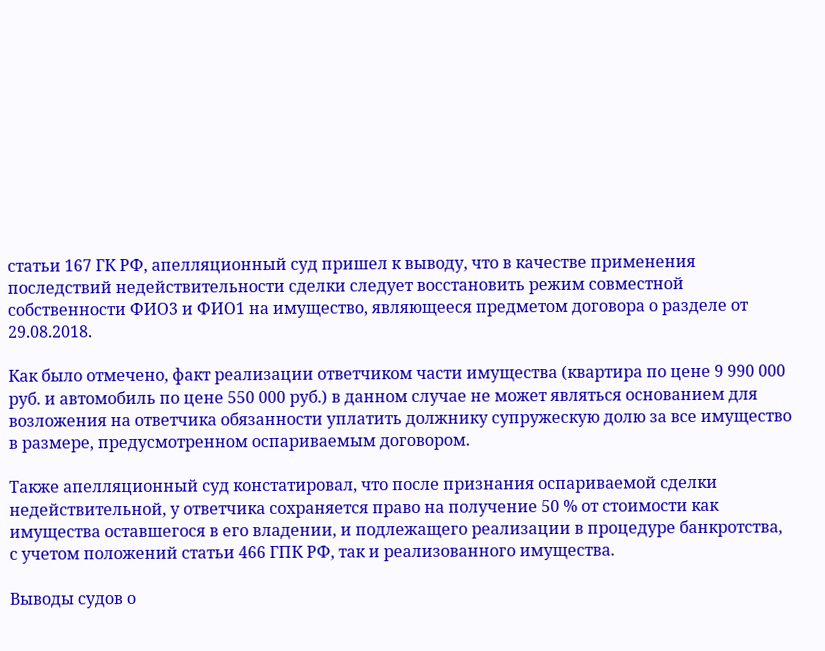статьи 167 ГК РФ, апелляционный суд пришел к выводу, что в качестве применения последствий недействительности сделки следует восстановить режим совместной собственности ФИО3 и ФИО1 на имущество, являющееся предметом договора о разделе от 29.08.2018.

Как было отмечено, факт реализации ответчиком части имущества (квартира по цене 9 990 000 руб. и автомобиль по цене 550 000 руб.) в данном случае не может являться основанием для возложения на ответчика обязанности уплатить должнику супружескую долю за все имущество в размере, предусмотренном оспариваемым договором.

Также апелляционный суд констатировал, что после признания оспариваемой сделки недействительной, у ответчика сохраняется право на получение 50 % от стоимости как имущества оставшегося в его владении, и подлежащего реализации в процедуре банкротства, с учетом положений статьи 466 ГПК РФ, так и реализованного имущества.

Выводы судов о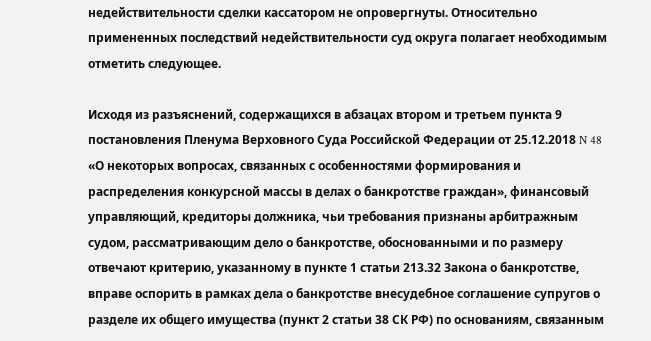недействительности сделки кассатором не опровергнуты. Относительно примененных последствий недействительности суд округа полагает необходимым отметить следующее.

Исходя из разъяснений, содержащихся в абзацах втором и третьем пункта 9 постановления Пленума Верховного Суда Российской Федерации от 25.12.2018 N 48 «О некоторых вопросах, связанных с особенностями формирования и распределения конкурсной массы в делах о банкротстве граждан», финансовый управляющий, кредиторы должника, чьи требования признаны арбитражным судом, рассматривающим дело о банкротстве, обоснованными и по размеру отвечают критерию, указанному в пункте 1 статьи 213.32 Закона о банкротстве, вправе оспорить в рамках дела о банкротстве внесудебное соглашение супругов о разделе их общего имущества (пункт 2 статьи 38 СК РФ) по основаниям, связанным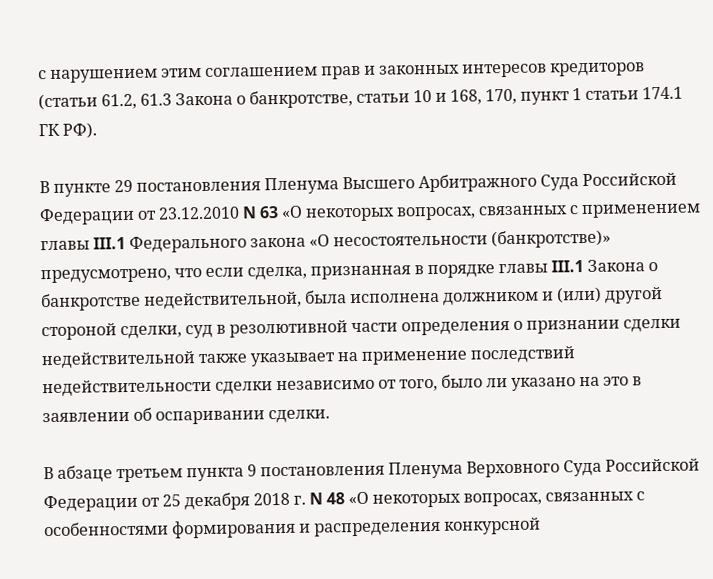с нарушением этим соглашением прав и законных интересов кредиторов (статьи 61.2, 61.3 Закона о банкротстве, статьи 10 и 168, 170, пункт 1 статьи 174.1 ГК РФ).

В пункте 29 постановления Пленума Высшего Арбитражного Суда Российской Федерации от 23.12.2010 N 63 «О некоторых вопросах, связанных с применением главы III.1 Федерального закона «О несостоятельности (банкротстве)» предусмотрено, что если сделка, признанная в порядке главы III.1 Закона о банкротстве недействительной, была исполнена должником и (или) другой стороной сделки, суд в резолютивной части определения о признании сделки недействительной также указывает на применение последствий недействительности сделки независимо от того, было ли указано на это в заявлении об оспаривании сделки.

В абзаце третьем пункта 9 постановления Пленума Верховного Суда Российской Федерации от 25 декабря 2018 г. N 48 «О некоторых вопросах, связанных с особенностями формирования и распределения конкурсной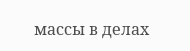массы в делах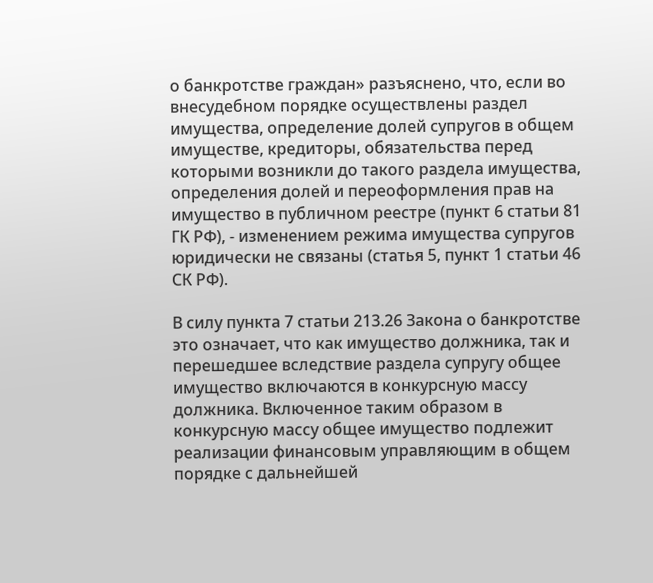о банкротстве граждан» разъяснено, что, если во внесудебном порядке осуществлены раздел имущества, определение долей супругов в общем имуществе, кредиторы, обязательства перед которыми возникли до такого раздела имущества, определения долей и переоформления прав на имущество в публичном реестре (пункт 6 статьи 81 ГК РФ), - изменением режима имущества супругов юридически не связаны (статья 5, пункт 1 статьи 46 СК РФ).

В силу пункта 7 статьи 213.26 Закона о банкротстве это означает, что как имущество должника, так и перешедшее вследствие раздела супругу общее имущество включаются в конкурсную массу должника. Включенное таким образом в конкурсную массу общее имущество подлежит реализации финансовым управляющим в общем порядке с дальнейшей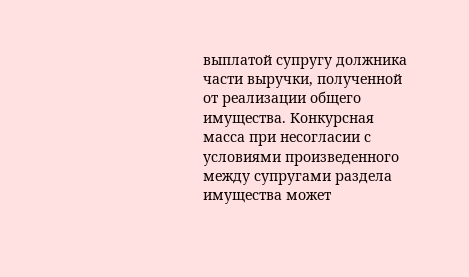выплатой супругу должника части выручки, полученной от реализации общего имущества. Конкурсная масса при несогласии с условиями произведенного между супругами раздела имущества может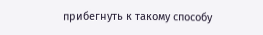прибегнуть к такому способу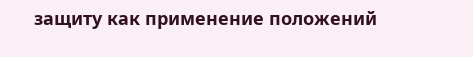защиту как применение положений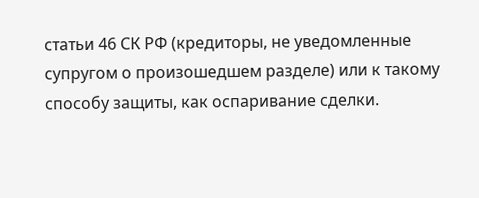статьи 46 СК РФ (кредиторы, не уведомленные супругом о произошедшем разделе) или к такому способу защиты, как оспаривание сделки.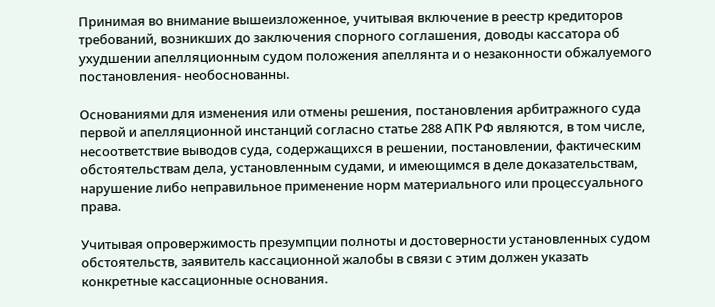Принимая во внимание вышеизложенное, учитывая включение в реестр кредиторов требований, возникших до заключения спорного соглашения, доводы кассатора об ухудшении апелляционным судом положения апеллянта и о незаконности обжалуемого постановления- необоснованны.

Основаниями для изменения или отмены решения, постановления арбитражного суда первой и апелляционной инстанций согласно статье 288 АПК РФ являются, в том числе, несоответствие выводов суда, содержащихся в решении, постановлении, фактическим обстоятельствам дела, установленным судами, и имеющимся в деле доказательствам, нарушение либо неправильное применение норм материального или процессуального права.

Учитывая опровержимость презумпции полноты и достоверности установленных судом обстоятельств, заявитель кассационной жалобы в связи с этим должен указать конкретные кассационные основания.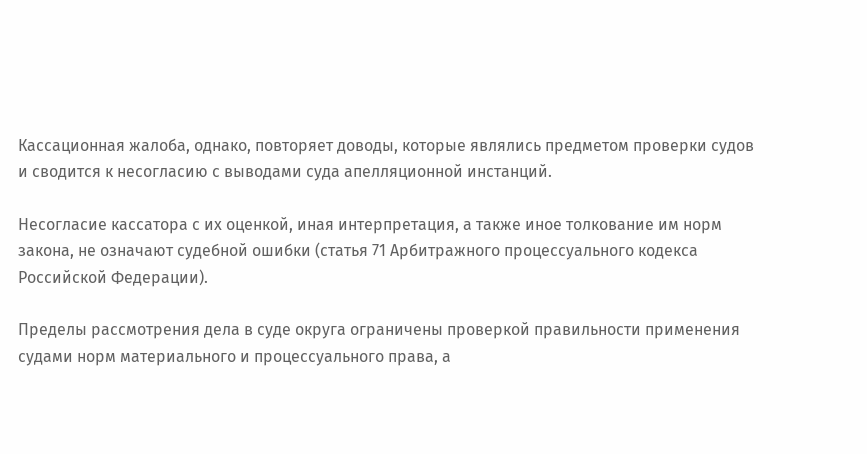Кассационная жалоба, однако, повторяет доводы, которые являлись предметом проверки судов и сводится к несогласию с выводами суда апелляционной инстанций.

Несогласие кассатора с их оценкой, иная интерпретация, а также иное толкование им норм закона, не означают судебной ошибки (статья 71 Арбитражного процессуального кодекса Российской Федерации).

Пределы рассмотрения дела в суде округа ограничены проверкой правильности применения судами норм материального и процессуального права, а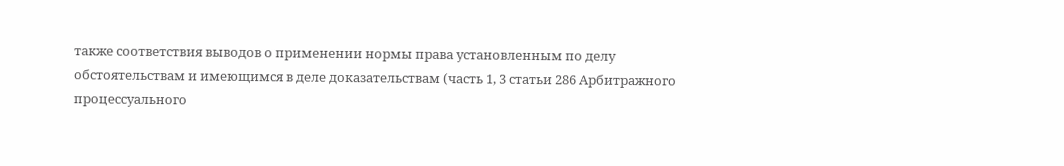также соответствия выводов о применении нормы права установленным по делу обстоятельствам и имеющимся в деле доказательствам (часть 1, 3 статьи 286 Арбитражного процессуального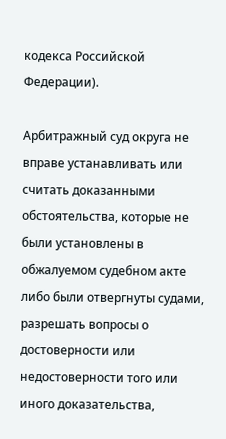кодекса Российской Федерации).

Арбитражный суд округа не вправе устанавливать или считать доказанными обстоятельства, которые не были установлены в обжалуемом судебном акте либо были отвергнуты судами, разрешать вопросы о достоверности или недостоверности того или иного доказательства,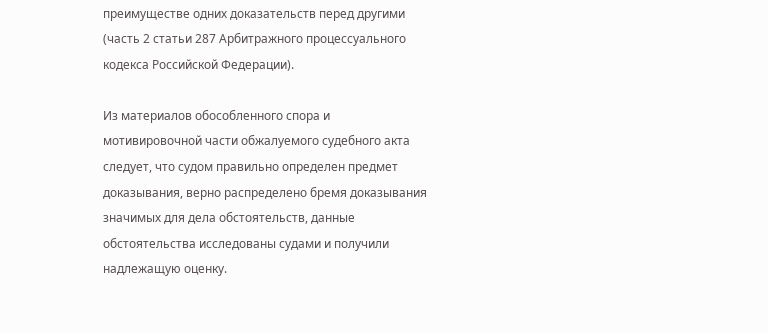преимуществе одних доказательств перед другими (часть 2 статьи 287 Арбитражного процессуального кодекса Российской Федерации).

Из материалов обособленного спора и мотивировочной части обжалуемого судебного акта следует, что судом правильно определен предмет доказывания, верно распределено бремя доказывания значимых для дела обстоятельств, данные обстоятельства исследованы судами и получили надлежащую оценку.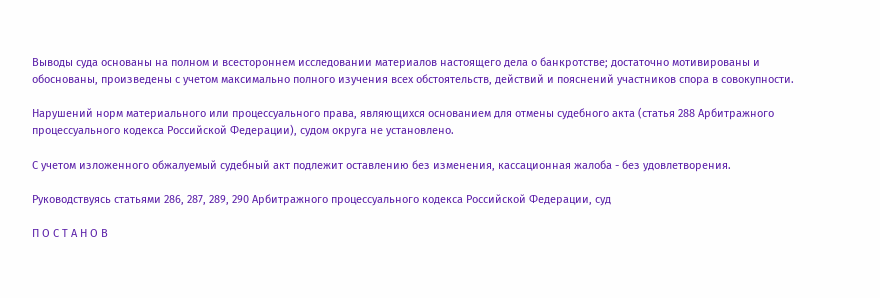Выводы суда основаны на полном и всестороннем исследовании материалов настоящего дела о банкротстве; достаточно мотивированы и обоснованы, произведены с учетом максимально полного изучения всех обстоятельств, действий и пояснений участников спора в совокупности.

Нарушений норм материального или процессуального права, являющихся основанием для отмены судебного акта (статья 288 Арбитражного процессуального кодекса Российской Федерации), судом округа не установлено.

С учетом изложенного обжалуемый судебный акт подлежит оставлению без изменения, кассационная жалоба - без удовлетворения.

Руководствуясь статьями 286, 287, 289, 290 Арбитражного процессуального кодекса Российской Федерации, суд

П О С Т А Н О В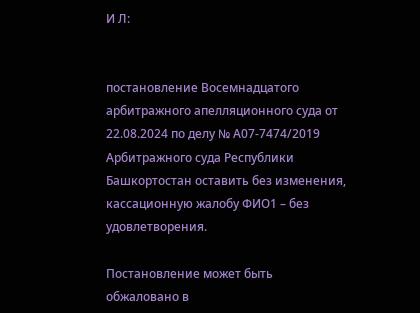И Л:


постановление Восемнадцатого арбитражного апелляционного суда от 22.08.2024 по делу № А07-7474/2019 Арбитражного суда Республики Башкортостан оставить без изменения, кассационную жалобу ФИО1 – без удовлетворения.

Постановление может быть обжаловано в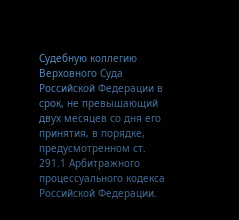Судебную коллегию Верховного Суда Российской Федерации в срок, не превышающий двух месяцев со дня его принятия, в порядке, предусмотренном ст. 291.1 Арбитражного процессуального кодекса Российской Федерации.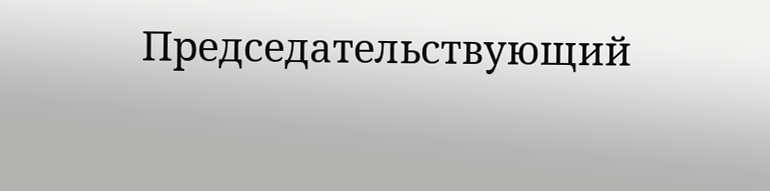Председательствующий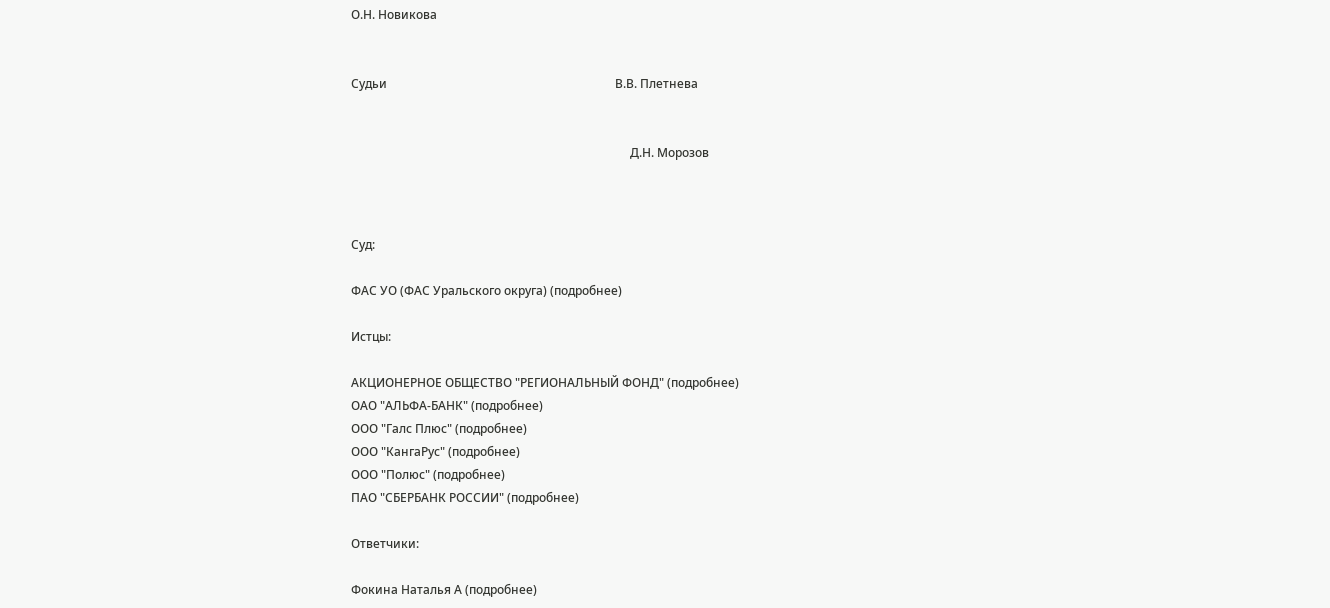О.Н. Новикова


Судьи                                                                            В.В. Плетнева


                                                                                             Д.Н. Морозов



Суд:

ФАС УО (ФАС Уральского округа) (подробнее)

Истцы:

АКЦИОНЕРНОЕ ОБЩЕСТВО "РЕГИОНАЛЬНЫЙ ФОНД" (подробнее)
ОАО "АЛЬФА-БАНК" (подробнее)
ООО "Галс Плюс" (подробнее)
ООО "КангаРус" (подробнее)
ООО "Полюс" (подробнее)
ПАО "СБЕРБАНК РОССИИ" (подробнее)

Ответчики:

Фокина Наталья А (подробнее)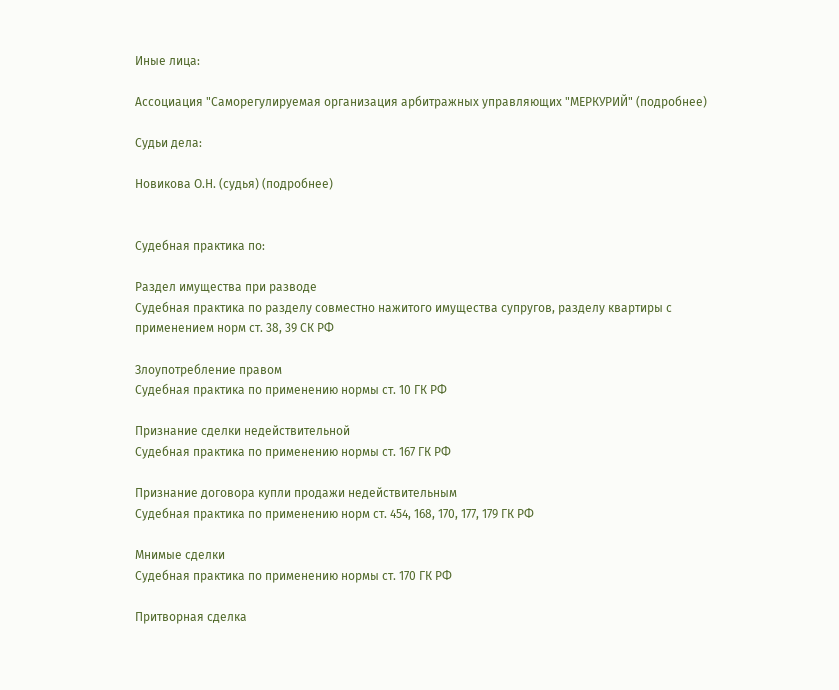Иные лица:

Ассоциация "Саморегулируемая организация арбитражных управляющих "МЕРКУРИЙ" (подробнее)

Судьи дела:

Новикова О.Н. (судья) (подробнее)


Судебная практика по:

Раздел имущества при разводе
Судебная практика по разделу совместно нажитого имущества супругов, разделу квартиры с применением норм ст. 38, 39 СК РФ

Злоупотребление правом
Судебная практика по применению нормы ст. 10 ГК РФ

Признание сделки недействительной
Судебная практика по применению нормы ст. 167 ГК РФ

Признание договора купли продажи недействительным
Судебная практика по применению норм ст. 454, 168, 170, 177, 179 ГК РФ

Мнимые сделки
Судебная практика по применению нормы ст. 170 ГК РФ

Притворная сделка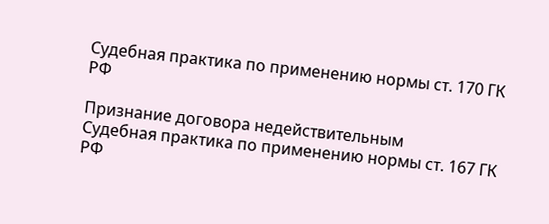Судебная практика по применению нормы ст. 170 ГК РФ

Признание договора недействительным
Судебная практика по применению нормы ст. 167 ГК РФ